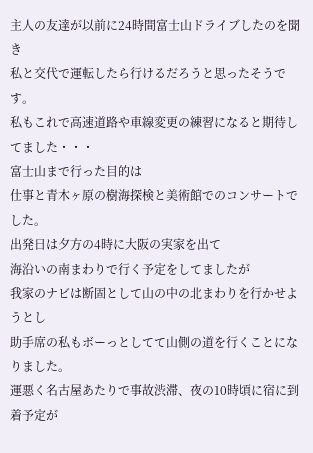主人の友達が以前に24時間富士山ドライブしたのを聞き
私と交代で運転したら行けるだろうと思ったそうです。
私もこれで高速道路や車線変更の練習になると期待してました・・・
富士山まで行った目的は
仕事と青木ヶ原の樹海探検と美術館でのコンサートでした。
出発日は夕方の4時に大阪の実家を出て
海沿いの南まわりで行く予定をしてましたが
我家のナビは断固として山の中の北まわりを行かせようとし
助手席の私もボーっとしてて山側の道を行くことになりました。
運悪く名古屋あたりで事故渋滞、夜の10時頃に宿に到着予定が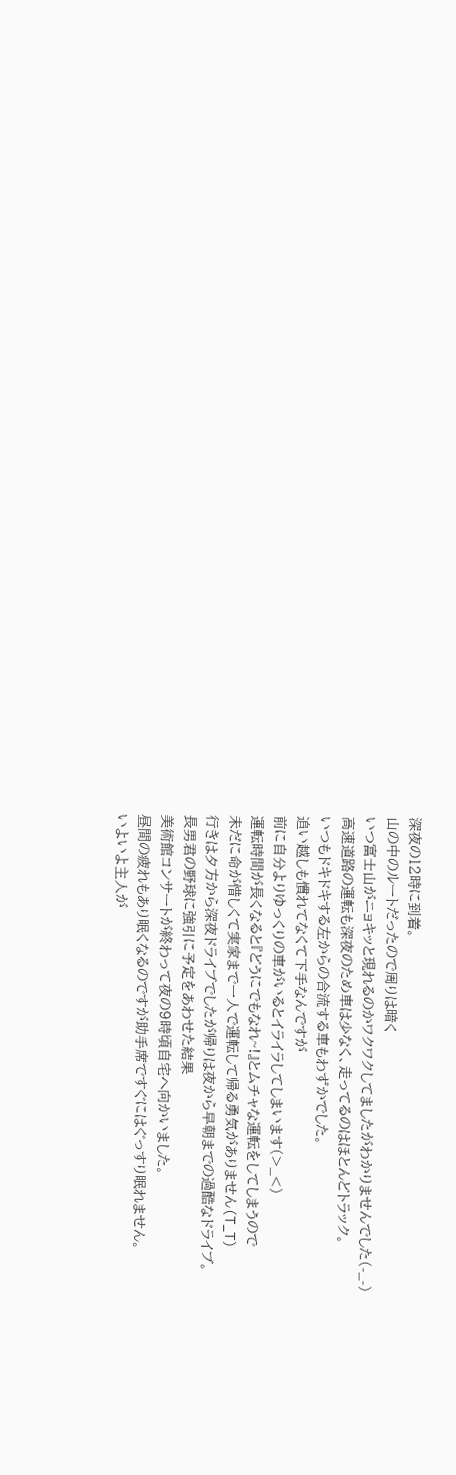深夜の12時に到着。
山の中のルートだったので周りは暗く
いつ富士山がニョキッと現れるのかワクワクしてましたがわかりませんでした(-_-)
高速道路の運転も深夜のため車は少なく、走ってるのはほとんどトラック。
いつもドキドキする左からの合流する車もわずかでした。
追い越しも慣れてなくて下手なんですが
前に自分よりゆっくりの車がいるとイライラしてしまいます(>_<)
運転時間が長くなると『どうにでもなれ~!』とムチャな運転をしてしまうので
未だに命が惜しくて実家まで一人で運転して帰る勇気がありません(T_T)
行きは夕方から深夜ドライブでしたが帰りは夜から早朝までの過酷なドライブ。
長男君の野球に強引に予定をあわせた結果
美術館コンサートが終わって夜の9時頃自宅へ向かいました。
昼間の疲れもあり眠くなるのですが助手席ですぐにはぐっすり眠れません。
いよいよ主人が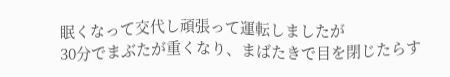眠くなって交代し頑張って運転しましたが
30分でまぶたが重くなり、まばたきで目を閉じたらす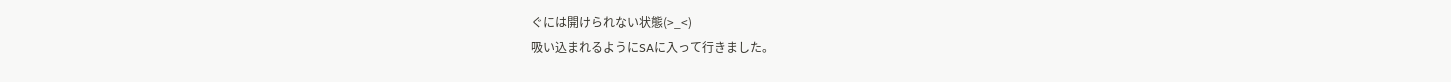ぐには開けられない状態(>_<)
吸い込まれるようにSAに入って行きました。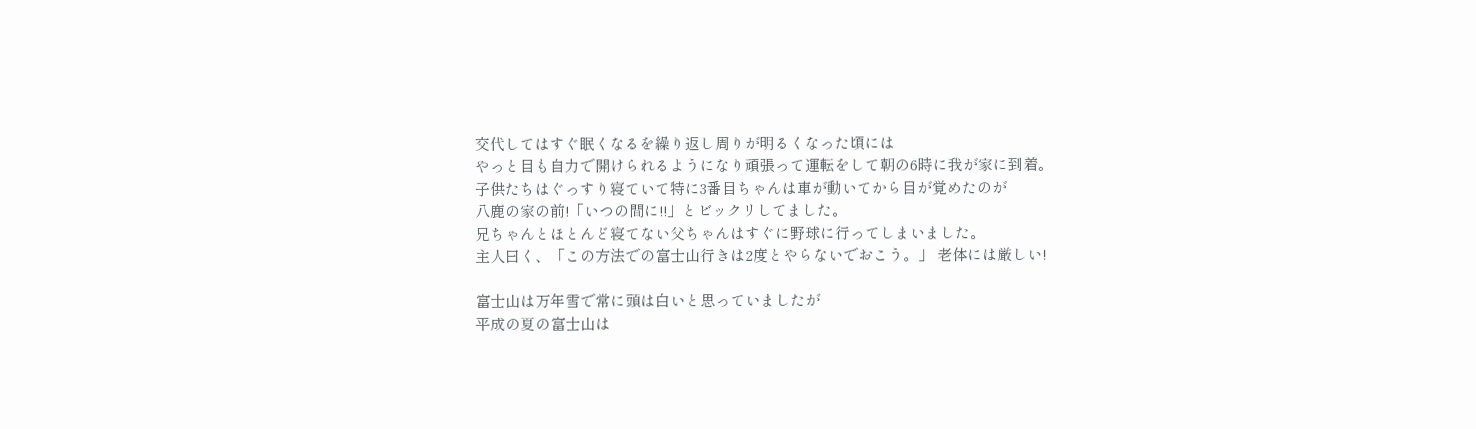交代してはすぐ眠くなるを繰り返し周りが明るくなった頃には
やっと目も自力で開けられるようになり頑張って運転をして朝の6時に我が家に到着。
子供たちはぐっすり寝ていて特に3番目ちゃんは車が動いてから目が覚めたのが
八鹿の家の前!「いつの間に!!」とビックリしてました。
兄ちゃんとほとんど寝てない父ちゃんはすぐに野球に行ってしまいました。
主人曰く、「この方法での富士山行きは2度とやらないでおこう。」 老体には厳しい!

富士山は万年雪で常に頭は白いと思っていましたが
平成の夏の富士山は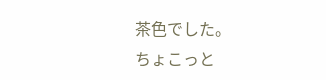茶色でした。
ちょこっと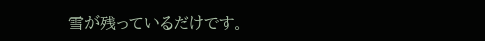雪が残っているだけです。